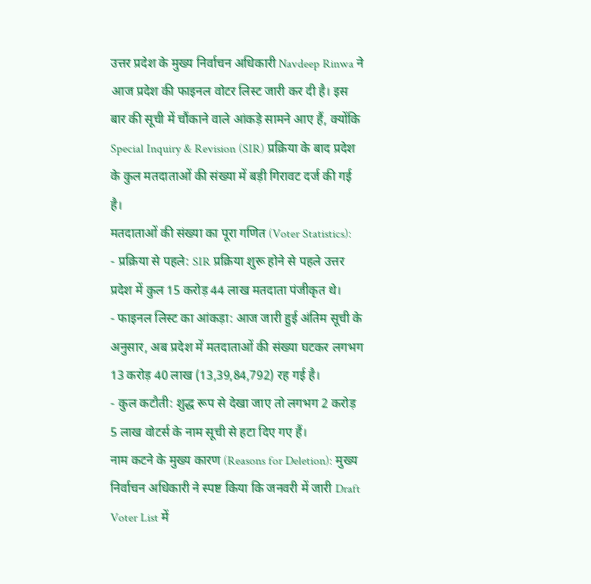उत्तर प्रदेश के मुख्य निर्वाचन अधिकारी Navdeep Rinwa ने आज प्रदेश की फाइनल वोटर लिस्ट जारी कर दी है। इस बार की सूची में चौंकाने वाले आंकड़े सामने आए हैं, क्योंकि Special Inquiry & Revision (SIR) प्रक्रिया के बाद प्रदेश के कुल मतदाताओं की संख्या में बड़ी गिरावट दर्ज की गई है।
मतदाताओं की संख्या का पूरा गणित (Voter Statistics):
- प्रक्रिया से पहले: SIR प्रक्रिया शुरू होने से पहले उत्तर प्रदेश में कुल 15 करोड़ 44 लाख मतदाता पंजीकृत थे।
- फाइनल लिस्ट का आंकड़ा: आज जारी हुई अंतिम सूची के अनुसार, अब प्रदेश में मतदाताओं की संख्या घटकर लगभग 13 करोड़ 40 लाख (13,39,84,792) रह गई है।
- कुल कटौती: शुद्ध रूप से देखा जाए तो लगभग 2 करोड़ 5 लाख वोटर्स के नाम सूची से हटा दिए गए हैं।
नाम कटने के मुख्य कारण (Reasons for Deletion): मुख्य निर्वाचन अधिकारी ने स्पष्ट किया कि जनवरी में जारी Draft Voter List में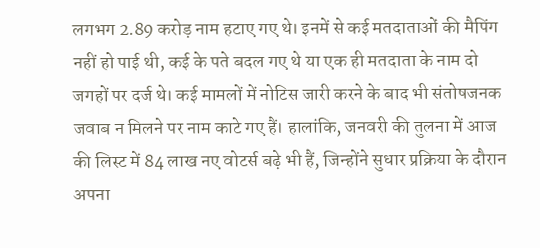लगभग 2.89 करोड़ नाम हटाए गए थे। इनमें से कई मतदाताओं की मैपिंग नहीं हो पाई थी, कई के पते बदल गए थे या एक ही मतदाता के नाम दो जगहों पर दर्ज थे। कई मामलों में नोटिस जारी करने के बाद भी संतोषजनक जवाब न मिलने पर नाम काटे गए हैं। हालांकि, जनवरी की तुलना में आज की लिस्ट में 84 लाख नए वोटर्स बढ़े भी हैं, जिन्होंने सुधार प्रक्रिया के दौरान अपना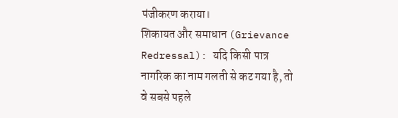पंजीकरण कराया।
शिकायत और समाधान (Grievance Redressal): यदि किसी पात्र नागरिक का नाम गलती से कट गया है, तो वे सबसे पहले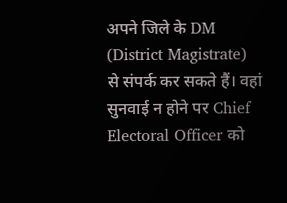अपने जिले के DM (District Magistrate) से संपर्क कर सकते हैं। वहां सुनवाई न होने पर Chief Electoral Officer को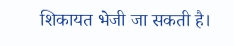शिकायत भेजी जा सकती है।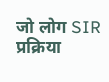जो लोग SIR प्रक्रिया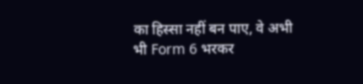का हिस्सा नहीं बन पाए, वे अभी भी Form 6 भरकर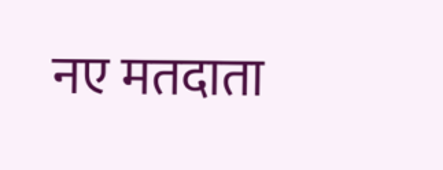नए मतदाता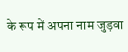के रूप में अपना नाम जुड़वा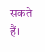सकते हैं।